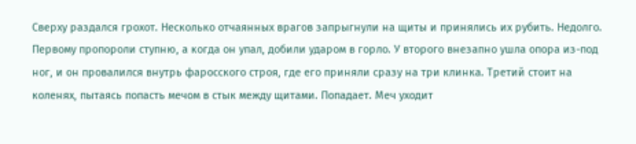Сверху раздался грохот. Несколько отчаянных врагов запрыгнули на щиты и принялись их рубить. Недолго. Первому пропороли ступню, а когда он упал, добили ударом в горло. У второго внезапно ушла опора из-под ног, и он провалился внутрь фаросского строя, где его приняли сразу на три клинка. Третий стоит на коленях, пытаясь попасть мечом в стык между щитами. Попадает. Меч уходит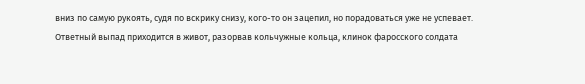вниз по самую рукоять, судя по вскрику снизу, кого-то он зацепил, но порадоваться уже не успевает. Ответный выпад приходится в живот, разорвав кольчужные кольца, клинок фаросского солдата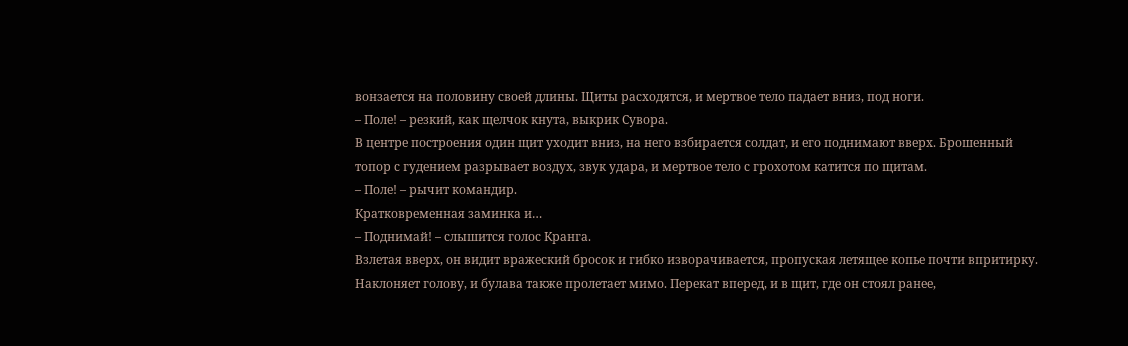вонзается на половину своей длины. Щиты расходятся, и мертвое тело падает вниз, под ноги.
– Поле! – резкий, как щелчок кнута, выкрик Сувора.
В центре построения один щит уходит вниз, на него взбирается солдат, и его поднимают вверх. Брошенный топор с гудением разрывает воздух, звук удара, и мертвое тело с грохотом катится по щитам.
– Поле! – рычит командир.
Кратковременная заминка и…
– Поднимай! – слышится голос Кранга.
Взлетая вверх, он видит вражеский бросок и гибко изворачивается, пропуская летящее копье почти впритирку. Наклоняет голову, и булава также пролетает мимо. Перекат вперед, и в щит, где он стоял ранее,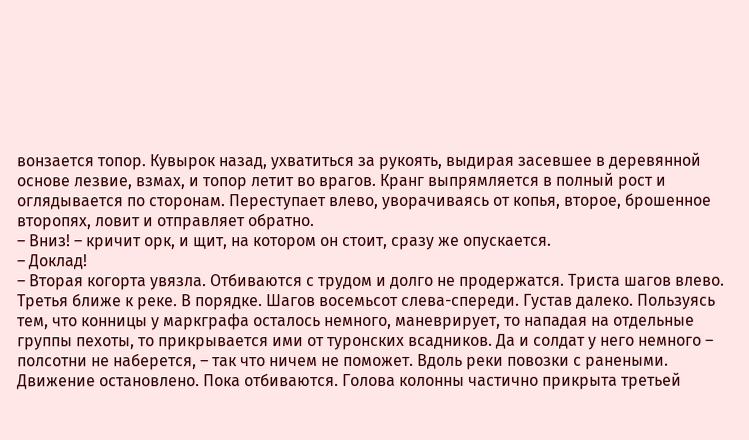вонзается топор. Кувырок назад, ухватиться за рукоять, выдирая засевшее в деревянной основе лезвие, взмах, и топор летит во врагов. Кранг выпрямляется в полный рост и оглядывается по сторонам. Переступает влево, уворачиваясь от копья, второе, брошенное второпях, ловит и отправляет обратно.
– Вниз! – кричит орк, и щит, на котором он стоит, сразу же опускается.
– Доклад!
– Вторая когорта увязла. Отбиваются с трудом и долго не продержатся. Триста шагов влево. Третья ближе к реке. В порядке. Шагов восемьсот слева-спереди. Густав далеко. Пользуясь тем, что конницы у маркграфа осталось немного, маневрирует, то нападая на отдельные группы пехоты, то прикрывается ими от туронских всадников. Да и солдат у него немного – полсотни не наберется, – так что ничем не поможет. Вдоль реки повозки с ранеными. Движение остановлено. Пока отбиваются. Голова колонны частично прикрыта третьей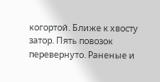когортой. Ближе к хвосту затор. Пять повозок перевернуто. Раненые и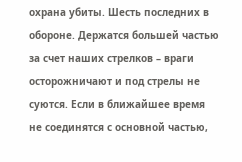охрана убиты. Шесть последних в обороне. Держатся большей частью за счет наших стрелков – враги осторожничают и под стрелы не суются. Если в ближайшее время не соединятся с основной частью,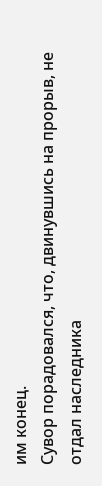им конец.
Сувор порадовался, что, двинувшись на прорыв, не отдал наследника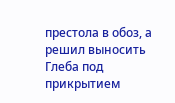престола в обоз, а решил выносить Глеба под прикрытием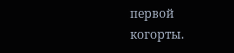первой когорты.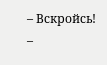– Вскройсь! –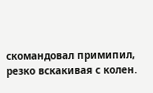скомандовал примипил, резко вскакивая с колен.